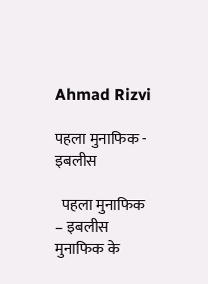Ahmad Rizvi

पहला मुनाफिक - इबलीस

  पहला मुनाफिक – इबलीस मुनाफिक के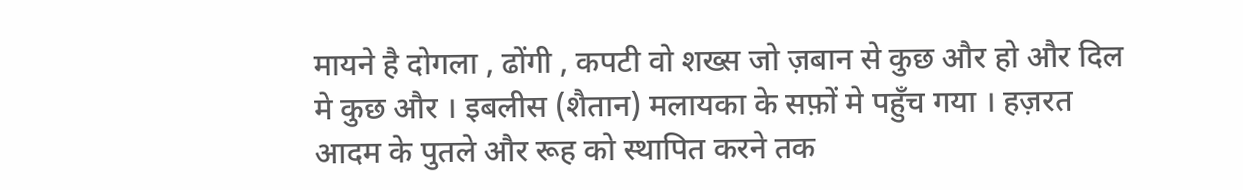मायने है दोगला , ढोंगी , कपटी वो शख्स जो ज़बान से कुछ और हो और दिल मे कुछ और । इबलीस (शैतान) मलायका के सफ़ों मे पहुँच गया । हज़रत आदम के पुतले और रूह को स्थापित करने तक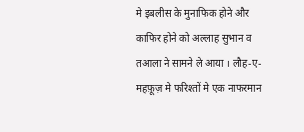मे इबलीस के मुनाफिक होने और काफिर होने को अल्लाह सुभान व तआला ने सामने ले आया । लौह-ए-महफ़ूज़ मे फरिश्तों मे एक नाफरमान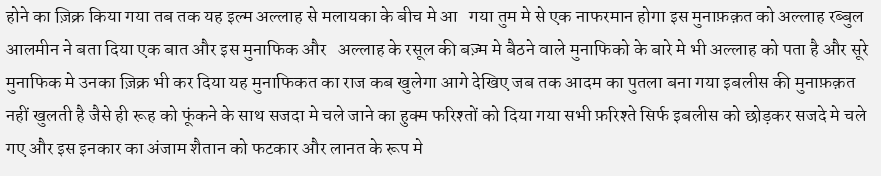होने का ज़िक्र किया गया तब तक यह इल्म अल्लाह से मलायका के बीच मे आ   गया तुम मे से एक नाफरमान होगा इस मुनाफ़क़त को अल्लाह रब्बुल आलमीन ने बता दिया एक बात और इस मुनाफिक और   अल्लाह के रसूल की बज़्म मे बैठने वाले मुनाफिको के बारे मे भी अल्लाह को पता है और सूरे मुनाफिक मे उनका ज़िक्र भी कर दिया यह मुनाफिकत का राज कब खुलेगा आगे देखिए जब तक आदम का पुतला बना गया इबलीस की मुनाफ़क़त नहीं खुलती है जैसे ही रूह को फूंकने के साथ सजदा मे चले जाने का हुक्म फरिश्तों को दिया गया सभी फ़रिश्ते सिर्फ इबलीस को छोड़कर सजदे मे चले गए और इस इनकार का अंजाम शैतान को फटकार और लानत के रूप मे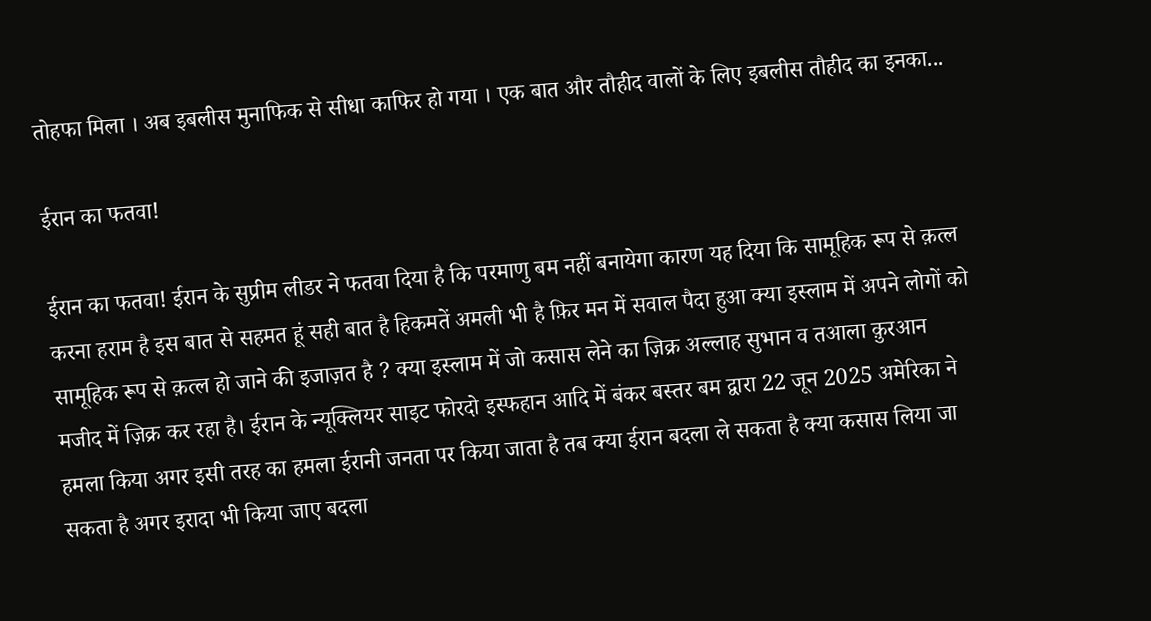तोहफा मिला । अब इबलीस मुनाफिक से सीधा काफिर हो गया । एक बात और तौहीद वालों के लिए इबलीस तौहीद का इनका...

ईरान का फतवा!

ईरान का फतवा! ईरान के सुप्रीम लीडर ने फतवा दिया है कि परमाणु बम नहीं बनायेगा कारण यह दिया कि सामूहिक रूप से क़त्ल करना हराम है इस बात से सहमत हूं सही बात है हिकमतें अमली भी है फ़िर मन में सवाल पैदा हुआ क्या इस्लाम में अपने लोगों को सामूहिक रूप से क़त्ल हो जाने की इजाज़त है ? क्या इस्लाम में जो कसास लेने का ज़िक्र अल्लाह सुभान व तआला क़ुरआन मजीद में ज़िक्र कर रहा है। ईरान के न्यूक्लियर साइट फोरदो इस्फहान आदि में बंकर बस्तर बम द्वारा 22 जून 2025 अमेरिका ने हमला किया अगर इसी तरह का हमला ईरानी जनता पर किया जाता है तब क्या ईरान बदला ले सकता है क्या कसास लिया जा सकता है अगर इरादा भी किया जाए बदला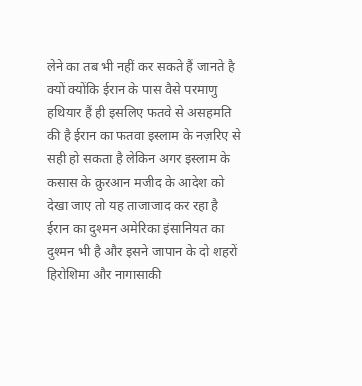लेने का तब भी नहीं कर सकते हैं जानते है क्यों क्योंकि ईरान के पास वैसे परमाणु हथियार हैं ही इसलिए फतवे से असहमति की है ईरान का फतवा इस्लाम के नज़रिए से सही हो सकता है लेकिन अगर इस्लाम के कसास के क़ुरआन मजीद के आदेश को देखा जाए तो यह ताजाजाद कर रहा है ईरान का दुश्मन अमेरिका इंसानियत का दुश्मन भी है और इसने जापान के दो शहरों हिरोशिमा और नागासाकी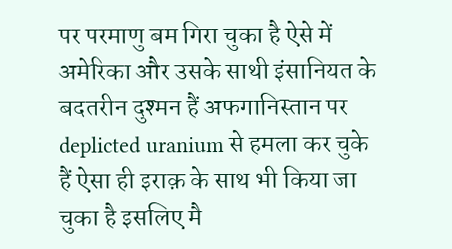पर परमाणु बम गिरा चुका है ऐसे में अमेरिका और उसके साथी इंसानियत के बदतरीन दुश्मन हैं अफगानिस्तान पर deplicted uranium से हमला कर चुके हैं ऐसा ही इराक़ के साथ भी किया जा चुका है इसलिए मै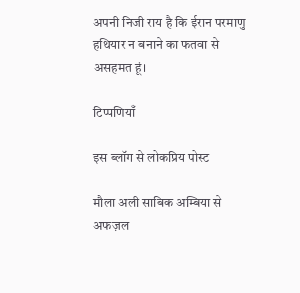अपनी निजी राय है कि ईरान परमाणु हथियार न बनाने का फतवा से असहमत हूं।

टिप्पणियाँ

इस ब्लॉग से लोकप्रिय पोस्ट

मौला अली साबिक अम्बिया से अफज़ल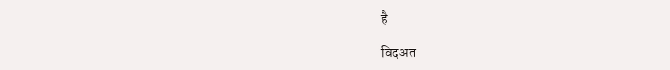है

विदअत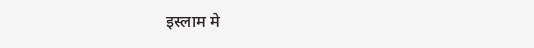इस्लाम मे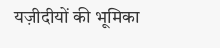यज़ीदीयों की भूमिका